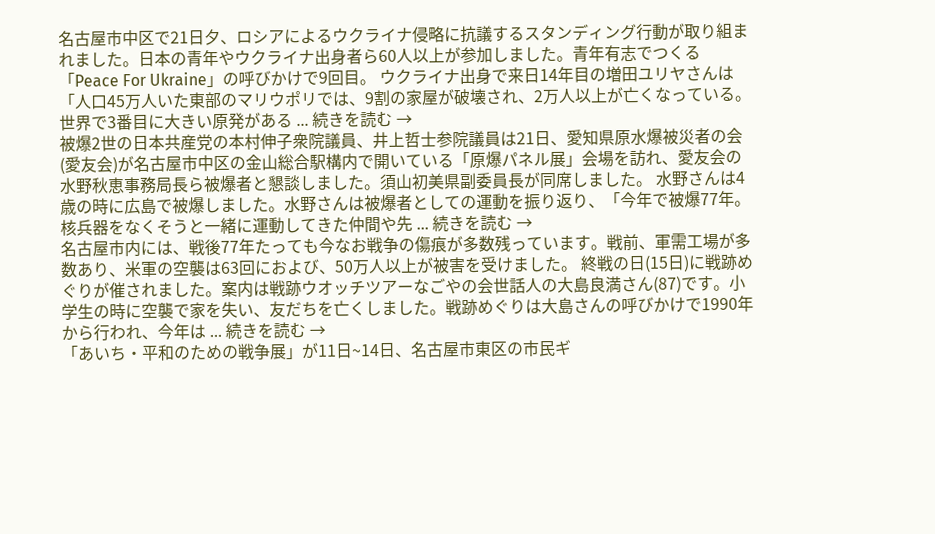名古屋市中区で21日夕、ロシアによるウクライナ侵略に抗議するスタンディング行動が取り組まれました。日本の青年やウクライナ出身者ら60人以上が参加しました。青年有志でつくる「Peace For Ukraine」の呼びかけで9回目。 ウクライナ出身で来日14年目の増田ユリヤさんは「人口45万人いた東部のマリウポリでは、9割の家屋が破壊され、2万人以上が亡くなっている。世界で3番目に大きい原発がある ... 続きを読む →
被爆2世の日本共産党の本村伸子衆院議員、井上哲士参院議員は21日、愛知県原水爆被災者の会(愛友会)が名古屋市中区の金山総合駅構内で開いている「原爆パネル展」会場を訪れ、愛友会の水野秋恵事務局長ら被爆者と懇談しました。須山初美県副委員長が同席しました。 水野さんは4歳の時に広島で被爆しました。水野さんは被爆者としての運動を振り返り、「今年で被爆77年。核兵器をなくそうと一緒に運動してきた仲間や先 ... 続きを読む →
名古屋市内には、戦後77年たっても今なお戦争の傷痕が多数残っています。戦前、軍需工場が多数あり、米軍の空襲は63回におよび、50万人以上が被害を受けました。 終戦の日(15日)に戦跡めぐりが催されました。案内は戦跡ウオッチツアーなごやの会世話人の大島良満さん(87)です。小学生の時に空襲で家を失い、友だちを亡くしました。戦跡めぐりは大島さんの呼びかけで1990年から行われ、今年は ... 続きを読む →
「あいち・平和のための戦争展」が11日~14日、名古屋市東区の市民ギ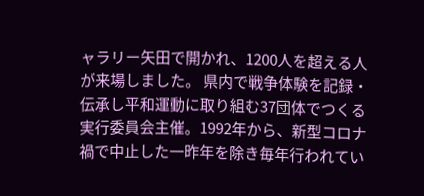ャラリー矢田で開かれ、1200人を超える人が来場しました。 県内で戦争体験を記録・伝承し平和運動に取り組む37団体でつくる実行委員会主催。1992年から、新型コロナ禍で中止した一昨年を除き毎年行われてい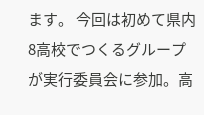ます。 今回は初めて県内8高校でつくるグループが実行委員会に参加。高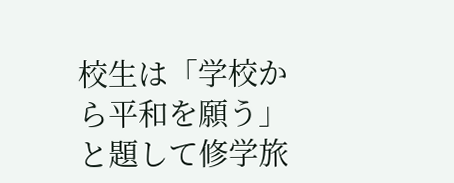校生は「学校から平和を願う」と題して修学旅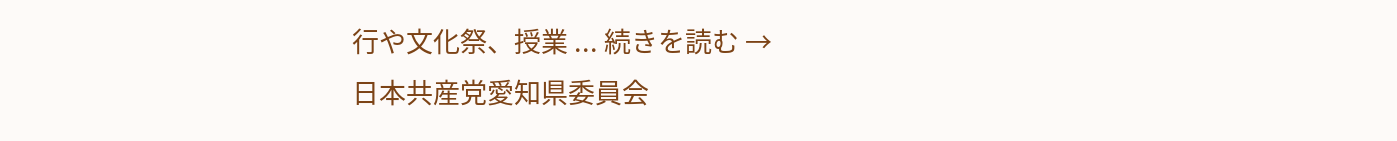行や文化祭、授業 ... 続きを読む →
日本共産党愛知県委員会